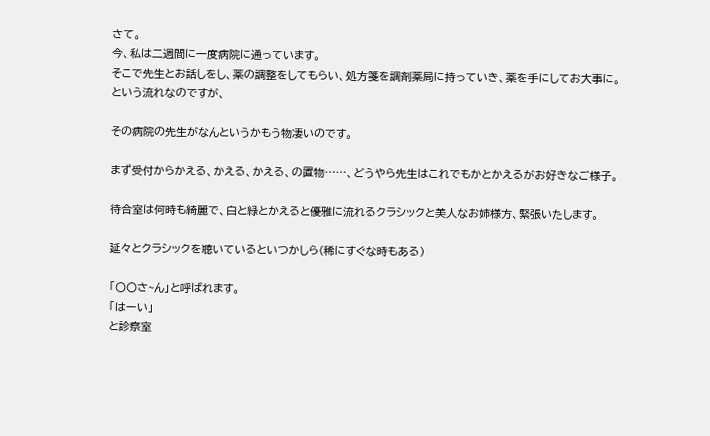さて。
今、私は二週間に一度病院に通っています。
そこで先生とお話しをし、薬の調整をしてもらい、処方箋を調剤薬局に持っていき、薬を手にしてお大事に。
という流れなのですが、

その病院の先生がなんというかもう物凄いのです。

まず受付からかえる、かえる、かえる、の置物……、どうやら先生はこれでもかとかえるがお好きなご様子。

待合室は何時も綺麗で、白と緑とかえると優雅に流れるクラシックと美人なお姉様方、緊張いたします。

延々とクラシックを聴いているといつかしら(稀にすぐな時もある)

「〇〇さ~ん」と呼ばれます。
「はーい」
と診察室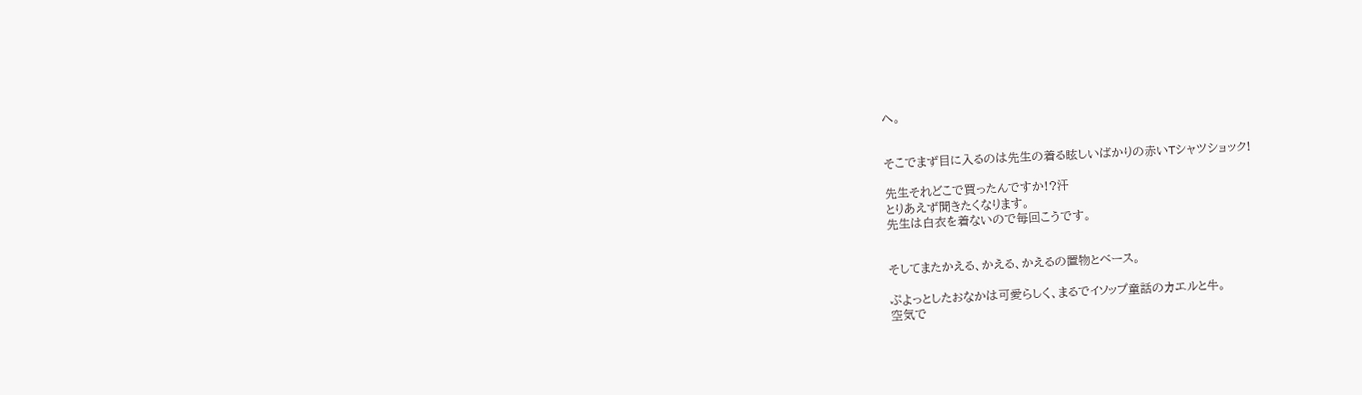へ。


そこでまず目に入るのは先生の着る眩しいばかりの赤いTシャツショック!

先生それどこで買ったんですか!?汗
とりあえず聞きたくなります。
先生は白衣を着ないので毎回こうです。


そしてまたかえる、かえる、かえるの置物とベース。

ぷよっとしたおなかは可愛らしく、まるでイソップ童話のカエルと牛。
空気で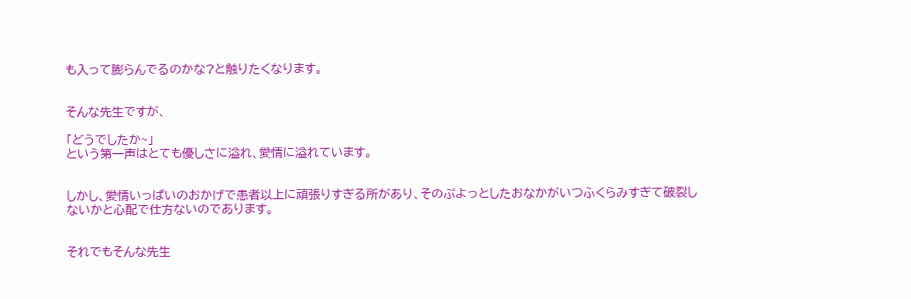も入って膨らんでるのかな?と触りたくなります。


そんな先生ですが、

「どうでしたか~」
という第一声はとても優しさに溢れ、愛情に溢れています。


しかし、愛情いっぱいのおかげで患者以上に頑張りすぎる所があり、そのぷよっとしたおなかがいつふくらみすぎて破裂しないかと心配で仕方ないのであります。


それでもそんな先生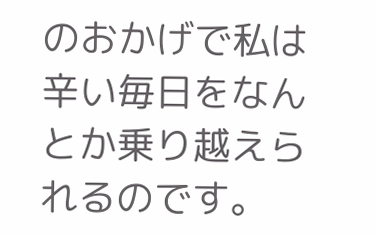のおかげで私は辛い毎日をなんとか乗り越えられるのです。